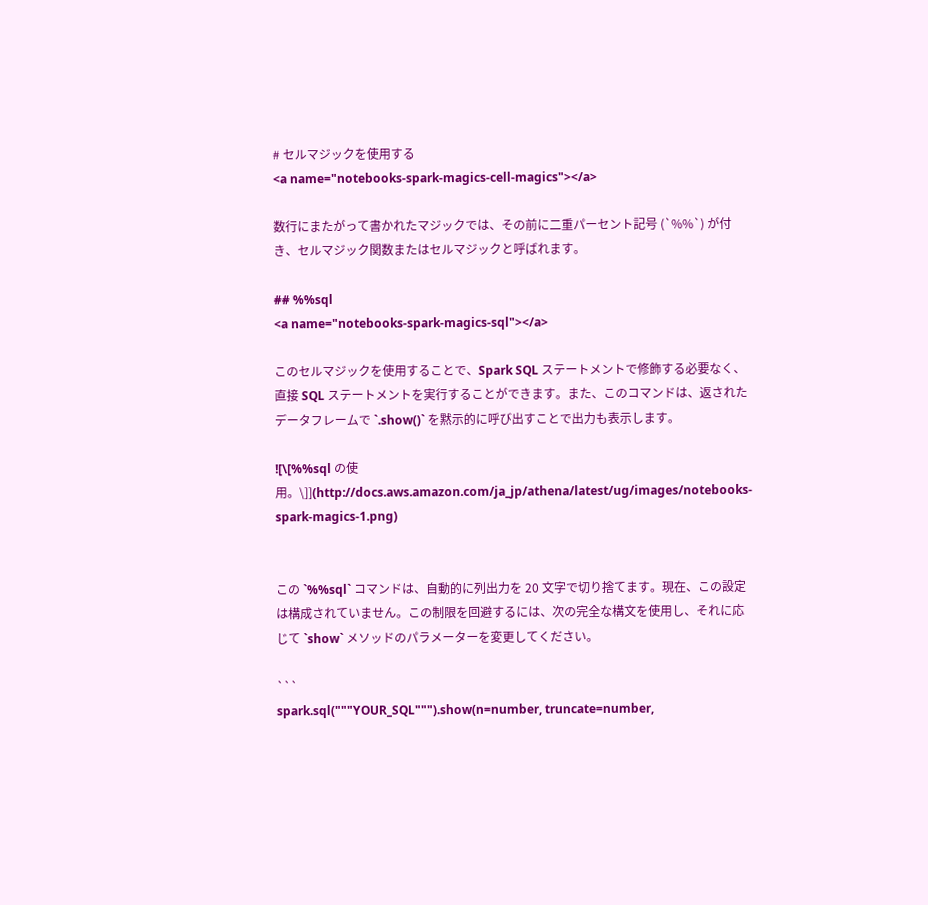# セルマジックを使用する
<a name="notebooks-spark-magics-cell-magics"></a>

数行にまたがって書かれたマジックでは、その前に二重パーセント記号 (`%%`) が付き、セルマジック関数またはセルマジックと呼ばれます。

## %%sql
<a name="notebooks-spark-magics-sql"></a>

このセルマジックを使用することで、Spark SQL ステートメントで修飾する必要なく、直接 SQL ステートメントを実行することができます。また、このコマンドは、返されたデータフレームで `.show()` を黙示的に呼び出すことで出力も表示します。

![\[%%sql の使用。\]](http://docs.aws.amazon.com/ja_jp/athena/latest/ug/images/notebooks-spark-magics-1.png)


この `%%sql` コマンドは、自動的に列出力を 20 文字で切り捨てます。現在、この設定は構成されていません。この制限を回避するには、次の完全な構文を使用し、それに応じて `show` メソッドのパラメーターを変更してください。

```
spark.sql("""YOUR_SQL""").show(n=number, truncate=number,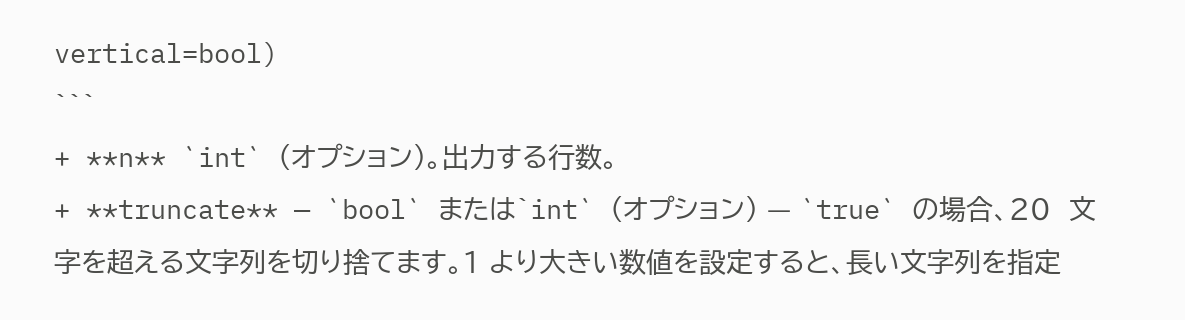vertical=bool)
```
+ **n** `int` (オプション)。出力する行数。
+ **truncate** — `bool` または`int` (オプション) — `true` の場合、20  文字を超える文字列を切り捨てます。1 より大きい数値を設定すると、長い文字列を指定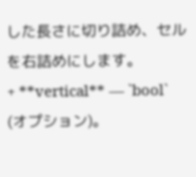した長さに切り詰め、セルを右詰めにします。
+ **vertical** — `bool` (オプション)。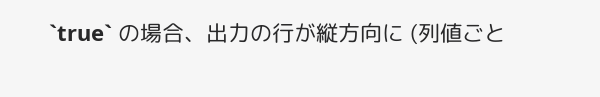`true` の場合、出力の行が縦方向に (列値ごと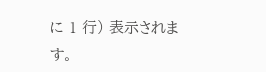に 1 行) 表示されます。